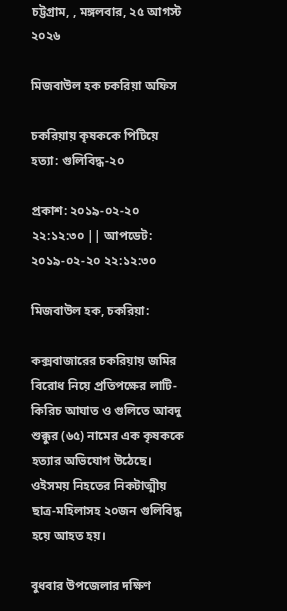চট্টগ্রাম, , মঙ্গলবার, ২৫ আগস্ট ২০২৬

মিজবাউল হক চকরিয়া অফিস

চকরিয়ায় কৃষককে পিটিয়ে হত্যা: গুলিবিদ্ধ-২০

প্রকাশ: ২০১৯-০২-২০ ২২:১২:৩০ || আপডেট: ২০১৯-০২-২০ ২২:১২:৩০

মিজবাউল হক, চকরিয়া:

কক্সবাজারের চকরিয়ায় জমির বিরোধ নিয়ে প্রতিপক্ষের লাটি-কিরিচ আঘাত ও গুলিতে আবদু শুক্কুর (৬৫) নামের এক কৃষককে হত্যার অভিযোগ উঠেছে। ওইসময় নিহতের নিকটাত্মীয় ছাত্র-মহিলাসহ ২০জন গুলিবিদ্ধ হয়ে আহত হয়।

বুধবার উপজেলার দক্ষিণ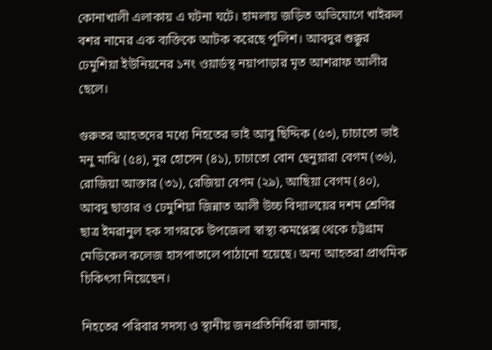কোনাখালী এলাকায় এ ঘটনা ঘটে। হামলায় জড়িত অভিযোগে খাইরুল বশর নামের এক ব্যক্তিকে আটক করেছে পুলিশ। আবদুর শুক্কুর ঢেমুশিয়া ইউনিয়নের ১নং ওয়ার্ডস্থ নয়াপাড়ার মৃত আশরাফ আলীর ছেলে।

গুরুতর আহতদের মধ্যে নিহতের ভাই আবু ছিদ্দিক (৫৩), চাচাতো ভাই মনু মাঝি (৫৪), নুর হোসেন (৪১), চাচাতো বোন ছেনুয়ারা বেগম (৩৬), রোজিয়া আক্তার (৩১), রেজিয়া বেগম (২৯), আছিয়া বেগম (৪০), আবদু ছাত্তার ও ঢেমুশিয়া জিন্নাত আলী উচ্চ বিদ্যালয়ের দশম শ্রেণির ছাত্র ইমরানুল হক সাগরকে উপজেলা স্বাস্থ্য কমপ্লেক্স থেকে চট্টগ্রাম মেডিকেল কলেজ হাসপাতালে পাঠানো হয়েছে। অন্য আহতরা প্রাথমিক চিকিৎসা নিয়েছেন।

নিহতের পরিবার সদস্য ও স্থানীয় জনপ্রতিনিধিরা জানায়,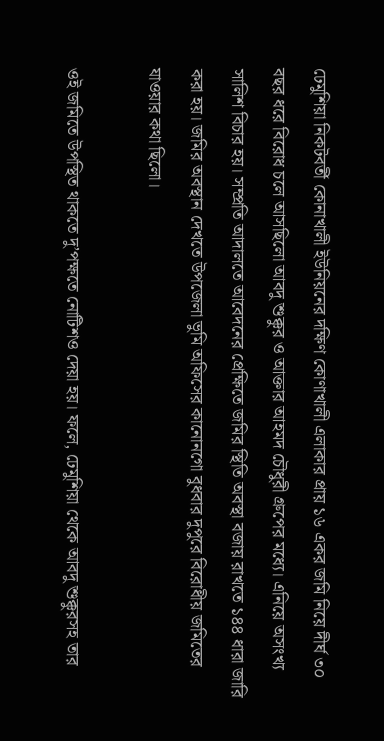ঢেমুশিয়া নিকটবর্তী কোনাখালী ইউনিয়নের দক্ষিণ কোণাখালী এলাকার প্রায় ১৬ একর জমি নিয়ে দীর্ঘ ৩০ বছর ধরে বিরোধ চলে আসছিলো আবদু শুক্কুর ও আক্তার আহমদ চৌধুরী গ্রুপের মধ্যে। এনিয়ে অসংখ্য সালিশ বিচার হয়। সম্প্রতি আদালতে আবেদনের প্রেক্ষিতে জমির স্থিতি অবস্থা বজায় রাখতে ১৪৪ ধারা জারি করা হয়। জমির অবস্থান দেখতে উপজেলা ভুমি অফিসের কানোনগো বুধবার দুপুরে বিরোধীয় জমিতের যাওয়ার কথা ছিলো।

ওই জমিতে উপস্থিত থাকতে দু’পক্ষতে নোটিশও দেয়া হয়। ফলে, ঢেমুশিয়া থেকে আবদু শুক্কুরসহ তার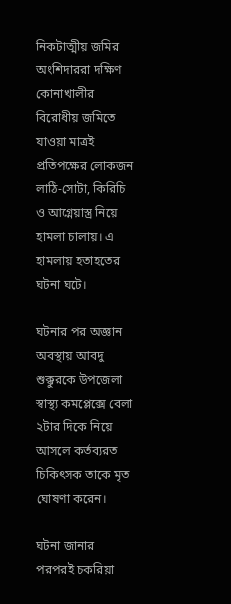নিকটাত্মীয় জমির অংশিদাররা দক্ষিণ কোনাখালীর বিরোধীয় জমিতে যাওয়া মাত্রই প্রতিপক্ষের লোকজন লাঠি-সোটা, কিরিচি ও আগ্নেয়াস্ত্র নিয়ে হামলা চালায়। এ হামলায় হতাহতের ঘটনা ঘটে।

ঘটনার পর অজ্ঞান অবস্থায় আবদু শুক্কুরকে উপজেলা স্বাস্থ্য কমপ্লেক্সে বেলা ২টার দিকে নিয়ে আসলে কর্তব্যরত চিকিৎসক তাকে মৃত ঘোষণা করেন।

ঘটনা জানার পরপরই চকরিয়া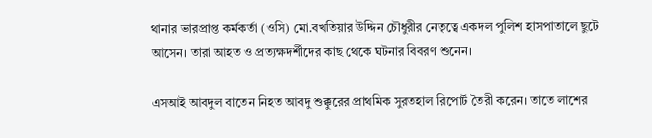থানার ভারপ্রাপ্ত কর্মকর্তা (ওসি) মো.বখতিয়ার উদ্দিন চৌধুরীর নেতৃত্বে একদল পুলিশ হাসপাতালে ছুটে আসেন। তারা আহত ও প্রত্যক্ষদর্শীদের কাছ থেকে ঘটনার বিবরণ শুনেন।

এসআই আবদুল বাতেন নিহত আবদু শুক্কুরের প্রাথমিক সুরতহাল রিপোর্ট তৈরী করেন। তাতে লাশের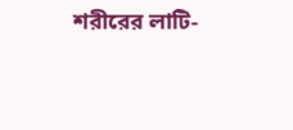শরীরের লাটি-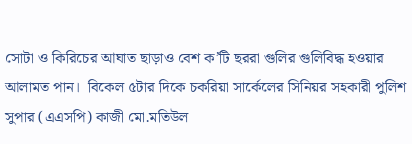সোটা ও কিরিচের আঘাত ছাড়াও বেশ ক’টি ছররা গুলির গুলিবিদ্ধ হওয়ার আলামত পান।  বিকেল ৫টার দিকে চকরিয়া সার্কেলের সিনিয়র সহকারী পুলিশ সুপার (এএসপি) কাজী মো.মতিউল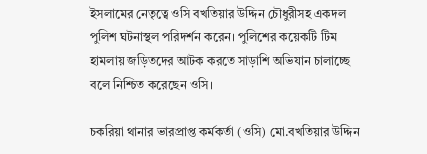ইসলামের নেতৃত্বে ওসি বখতিয়ার উদ্দিন চৌধুরীসহ একদল পুলিশ ঘটনাস্থল পরিদর্শন করেন। পুলিশের কয়েকটি টিম হামলায় জড়িতদের আটক করতে সাড়াশি অভিযান চালাচ্ছে বলে নিশ্চিত করেছেন ওসি।

চকরিয়া থানার ভারপ্রাপ্ত কর্মকর্তা (ওসি) মো.বখতিয়ার উদ্দিন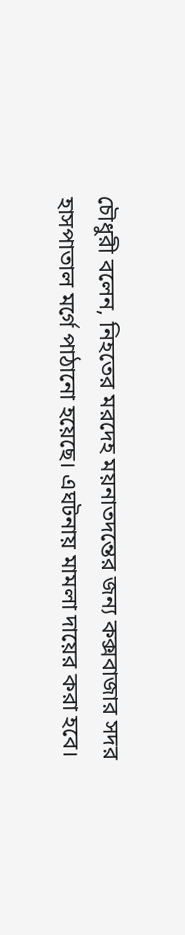চৌধুরী বলেন, নিহতের মরদেহ ময়নাতদন্তের জন্য কক্সবাজার সদর হাসপাতাল মর্গে পাঠানো হয়েছে। এঘটনায় মামলা দায়ের করা হবে।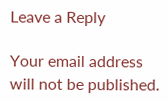Leave a Reply

Your email address will not be published.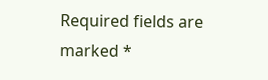Required fields are marked *